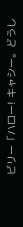ビリー「ハロー! キャシー。どうし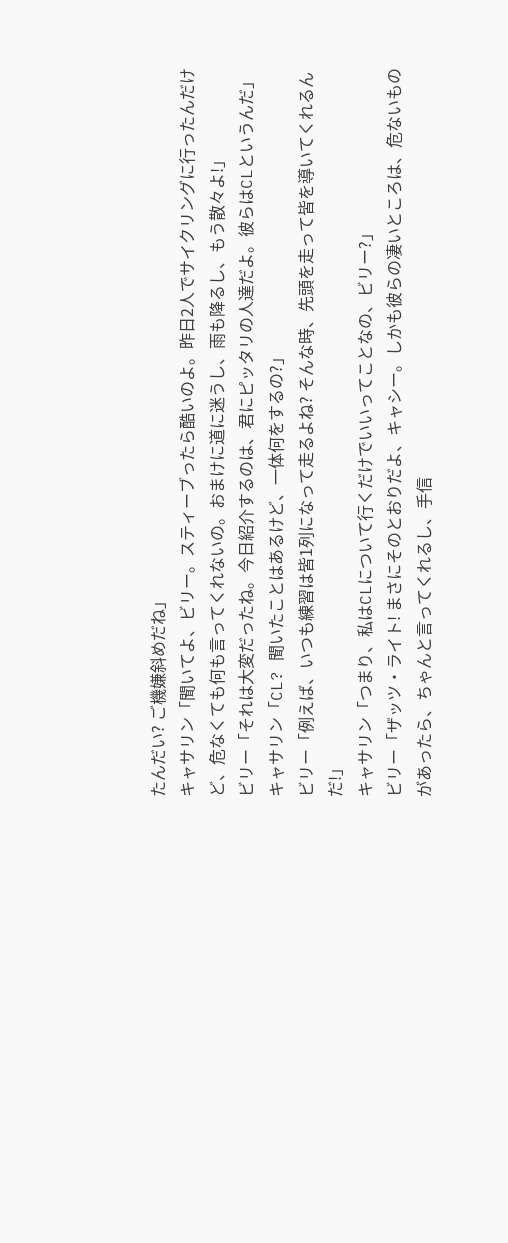たんだい? ご機嫌斜めだね」
キャサリン「聞いてよ、ビリー。スティーブったら酷いのよ。昨日2人でサイクリングに行ったんだけど、危なくても何も言ってくれないの。おまけに道に迷うし、雨も降るし、もう散々よ!」
ビリー「それは大変だったね。今日紹介するのは、君にピッタリの人達だよ。彼らはCLというんだ」
キャサリン「CL? 聞いたことはあるけど、一体何をするの?」
ビリー「例えば、いつも練習は皆1列になって走るよね? そんな時、先頭を走って皆を導いてくれるんだ!」
キャサリン「つまり、私はCLについて行くだけでいいってことなの、ビリー?」
ビリー「ザッツ・ライト! まさにそのとおりだよ、キャシー。しかも彼らの凄いところは、危ないものがあったら、ちゃんと言ってくれるし、手信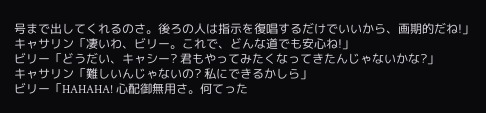号まで出してくれるのさ。後ろの人は指示を復唱するだけでいいから、画期的だね!」
キャサリン「凄いわ、ビリー。これで、どんな道でも安心ね!」
ビリー「どうだい、キャシー? 君もやってみたくなってきたんじゃないかな?」
キャサリン「難しいんじゃないの? 私にできるかしら」
ビリー「HAHAHA! 心配御無用さ。何てった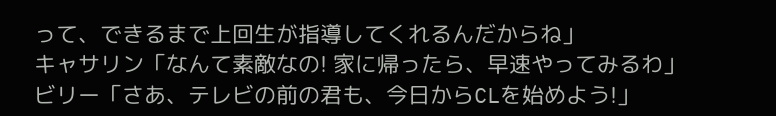って、できるまで上回生が指導してくれるんだからね」
キャサリン「なんて素敵なの! 家に帰ったら、早速やってみるわ」
ビリー「さあ、テレビの前の君も、今日からCLを始めよう!」